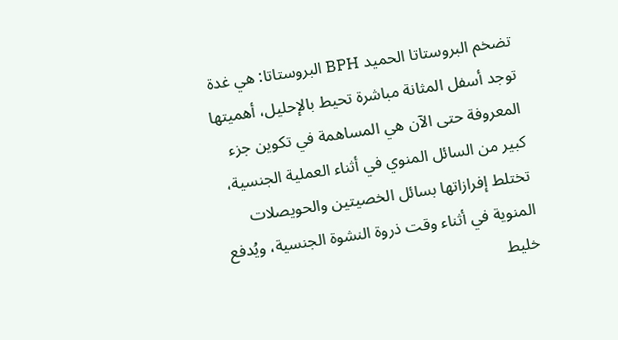تضخم البروستاتا الحميد BPH البروستاتا: هي غدة توجد أسفل المثانة مباشرة تحيط بالإحليل، أهميتها المعروفة حتى الآن هي المساهمة في تكوين جزء كبير من السائل المنوي في أثناء العملية الجنسية، تختلط إفرازاتها بسائل الخصيتين والحويصلات المنوية في أثناء وقت ذروة النشوة الجنسية، ويُدفع خليط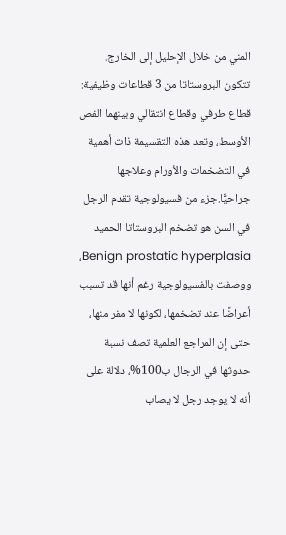المني من خلال الإحليل إلى الخارج. تتكون البروستاتا من 3 قطاعات وظيفية: قطاع طرفي وقطاع انتقالي وبينهما الفص الأوسط، وتعد هذه التقسيمة ذات أهمية في التضخمات والأورام وعلاجها جراحيًّا.جزء من فسيولوجية تقدم الرجل في السن هو تضخم البروستاتا الحميد Benign prostatic hyperplasia، ووصفت بالفسيولوجية رغم أنها قد تسبب أعراضًا عند تضخمها، لكونها لا مفر منها، حتى إن المراجع العلمية تصف نسبة حدوثها في الرجال ب100%، دلالة على أنه لا يوجد رجل لا يصاب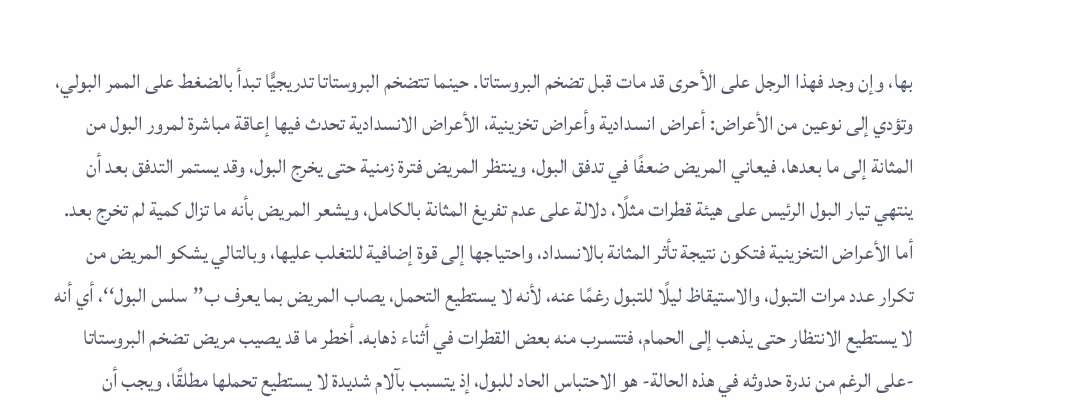بها، وإن وجد فهذا الرجل على الأحرى قد مات قبل تضخم البروستاتا. حينما تتضخم البروستاتا تدريجيًّا تبدأ بالضغط على الممر البولي، وتؤدي إلى نوعين من الأعراض: أعراض انسدادية وأعراض تخزينية، الأعراض الانسدادية تحدث فيها إعاقة مباشرة لمرور البول من المثانة إلى ما بعدها، فيعاني المريض ضعفًا في تدفق البول، وينتظر المريض فترة زمنية حتى يخرج البول، وقد يستمر التدفق بعد أن ينتهي تيار البول الرئيس على هيئة قطرات مثلًا، دلالة على عدم تفريغ المثانة بالكامل، ويشعر المريض بأنه ما تزال كمية لم تخرج بعد. أما الأعراض التخزينية فتكون نتيجة تأثر المثانة بالانسداد، واحتياجها إلى قوة إضافية للتغلب عليها، وبالتالي يشكو المريض من تكرار عدد مرات التبول، والاستيقاظ ليلًا للتبول رغمًا عنه، لأنه لا يستطيع التحمل، يصاب المريض بما يعرف ب’’سلس البول‘‘، أي أنه لا يستطيع الانتظار حتى يذهب إلى الحمام، فتتسرب منه بعض القطرات في أثناء ذهابه. أخطر ما قد يصيب مريض تضخم البروستاتا -على الرغم من ندرة حدوثه في هذه الحالة- هو الاحتباس الحاد للبول، إذ يتسبب بآلام شديدة لا يستطيع تحملها مطلقًا، ويجب أن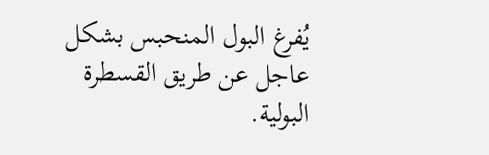يُفرغ البول المنحبس بشكل عاجل عن طريق القسطرة البولية.